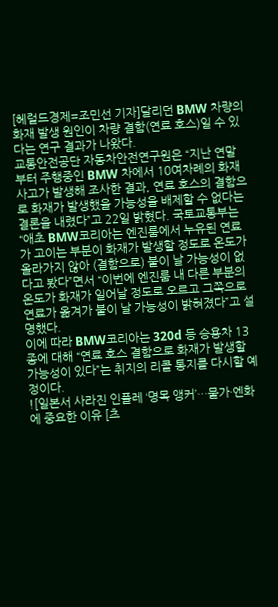[헤럴드경제=조민선 기자]달리던 BMW 차량의 화재 발생 원인이 차량 결함(연료 호스)일 수 있다는 연구 결과가 나왔다.
교통안전공단 자동차안전연구원은 “지난 연말부터 주행중인 BMW 차에서 10여차례의 화재 사고가 발생해 조사한 결과, 연료 호스의 결함으로 화재가 발생했을 가능성을 배제할 수 없다는 결론을 내렸다”고 22일 밝혔다. 국토교통부는 “애초 BMW코리아는 엔진룸에서 누유된 연료가 고이는 부분이 화재가 발생할 정도로 온도가 올라가지 않아 (결함으로) 불이 날 가능성이 없다고 봤다”면서 “이번에 엔진룸 내 다른 부분의 온도가 화재가 일어날 정도로 오르고 그쪽으로 연료가 옮겨가 불이 날 가능성이 밝혀졌다”고 설명했다.
이에 따라 BMW코리아는 320d 등 승용차 13종에 대해 “연료 호스 결함으로 화재가 발생할 가능성이 있다”는 취지의 리콜 통지를 다시할 예정이다.
![일본서 사라진 인플레 ‘명목 앵커’…물가·엔화에 중요한 이유 [츠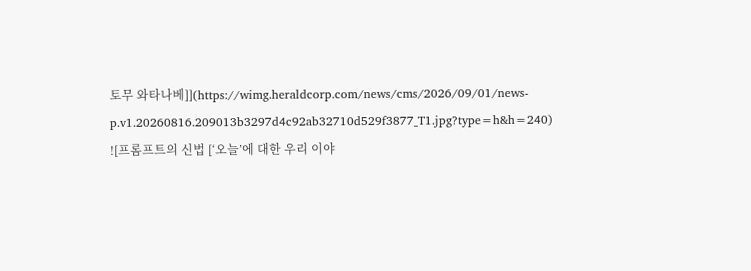토무 와타나베]](https://wimg.heraldcorp.com/news/cms/2026/09/01/news-p.v1.20260816.209013b3297d4c92ab32710d529f3877_T1.jpg?type=h&h=240)
![프롬프트의 신법 [‘오늘’에 대한 우리 이야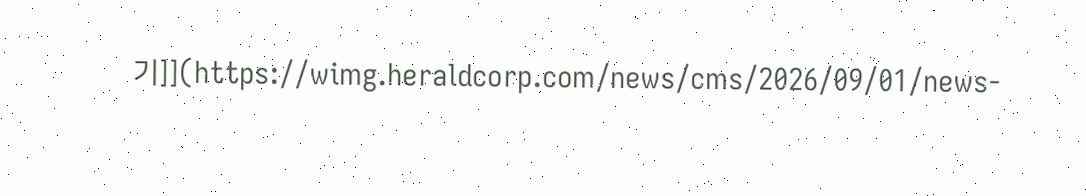기]](https://wimg.heraldcorp.com/news/cms/2026/09/01/news-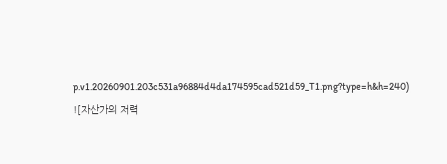p.v1.20260901.203c531a96884d4da174595cad521d59_T1.png?type=h&h=240)
![자산가의 저력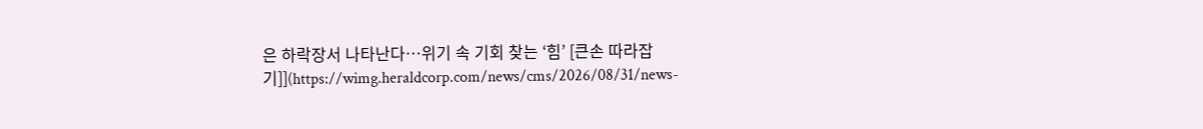은 하락장서 나타난다…위기 속 기회 찾는 ‘힘’ [큰손 따라잡기]](https://wimg.heraldcorp.com/news/cms/2026/08/31/news-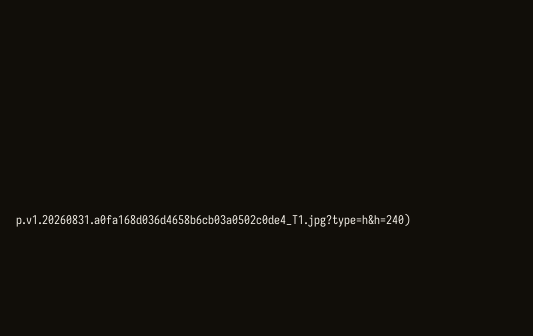p.v1.20260831.a0fa168d036d4658b6cb03a0502c0de4_T1.jpg?type=h&h=240)